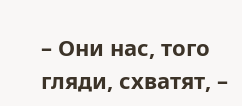– Они нас, того гляди, схватят, –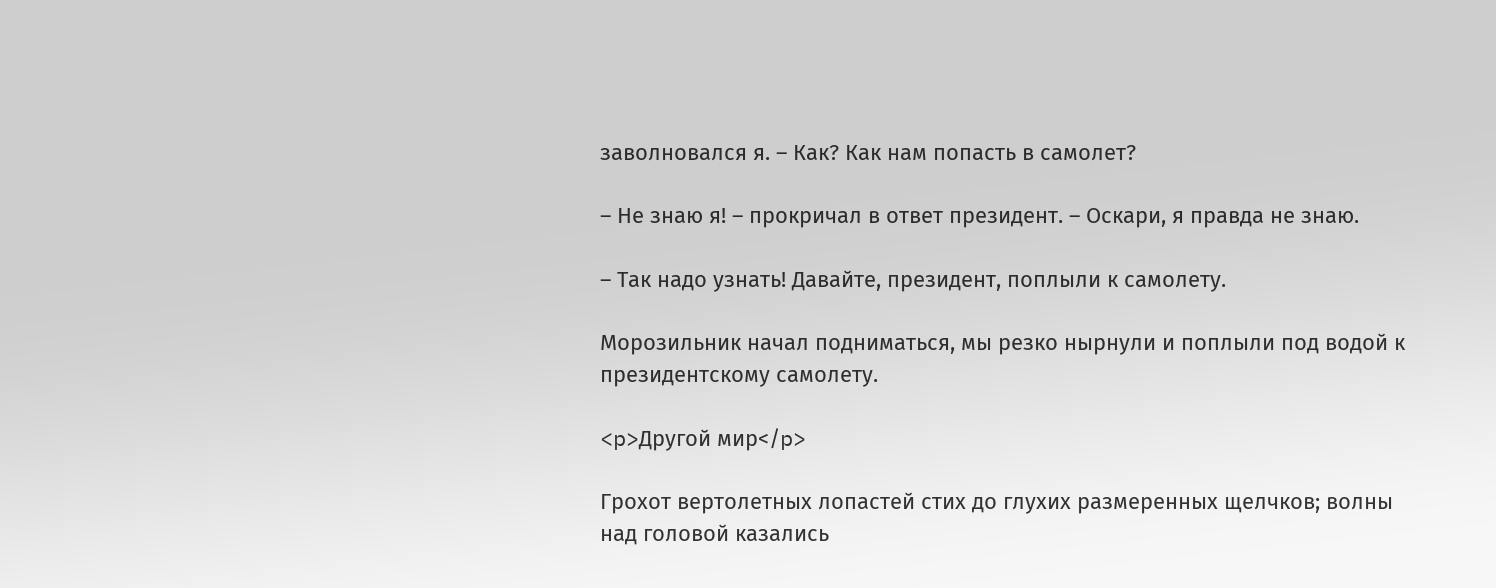заволновался я. – Как? Как нам попасть в самолет?

– Не знаю я! – прокричал в ответ президент. – Оскари, я правда не знаю.

– Так надо узнать! Давайте, президент, поплыли к самолету.

Морозильник начал подниматься, мы резко нырнули и поплыли под водой к президентскому самолету.

<p>Другой мир</p>

Грохот вертолетных лопастей стих до глухих размеренных щелчков; волны над головой казались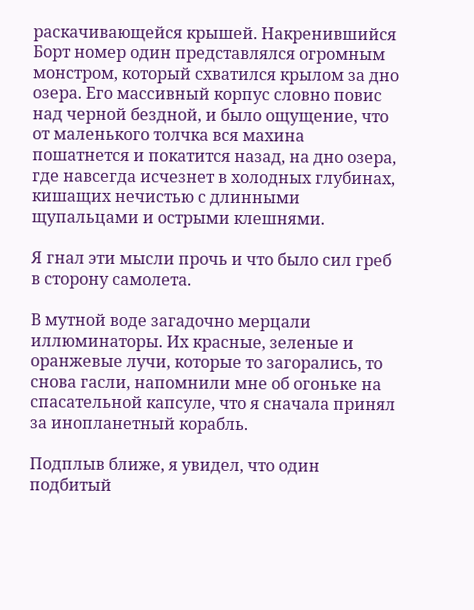раскачивающейся крышей. Накренившийся Борт номер один представлялся огромным монстром, который схватился крылом за дно озера. Его массивный корпус словно повис над черной бездной, и было ощущение, что от маленького толчка вся махина пошатнется и покатится назад, на дно озера, где навсегда исчезнет в холодных глубинах, кишащих нечистью с длинными щупальцами и острыми клешнями.

Я гнал эти мысли прочь и что было сил греб в сторону самолета.

В мутной воде загадочно мерцали иллюминаторы. Их красные, зеленые и оранжевые лучи, которые то загорались, то снова гасли, напомнили мне об огоньке на спасательной капсуле, что я сначала принял за инопланетный корабль.

Подплыв ближе, я увидел, что один подбитый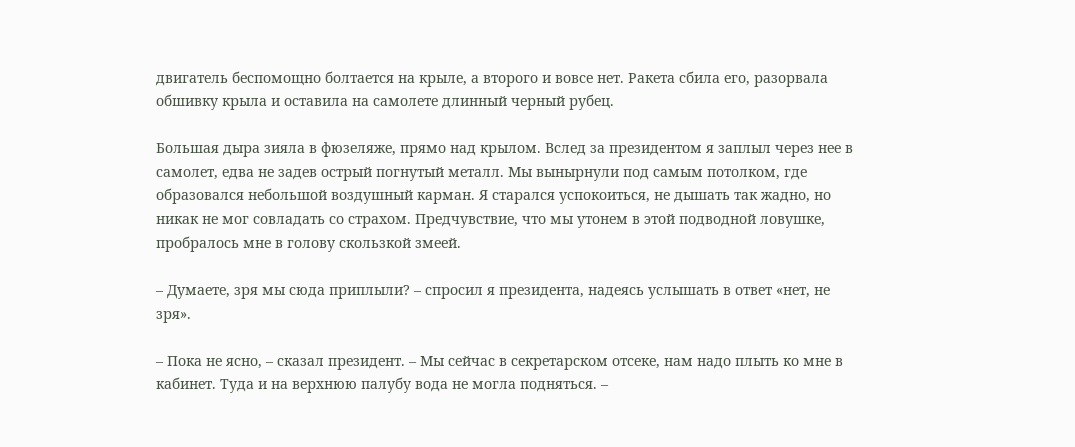двигатель беспомощно болтается на крыле, а второго и вовсе нет. Ракета сбила его, разорвала обшивку крыла и оставила на самолете длинный черный рубец.

Большая дыра зияла в фюзеляже, прямо над крылом. Вслед за президентом я заплыл через нее в самолет, едва не задев острый погнутый металл. Мы вынырнули под самым потолком, где образовался небольшой воздушный карман. Я старался успокоиться, не дышать так жадно, но никак не мог совладать со страхом. Предчувствие, что мы утонем в этой подводной ловушке, пробралось мне в голову скользкой змеей.

– Думаете, зря мы сюда приплыли? – спросил я президента, надеясь услышать в ответ «нет, не зря».

– Пока не ясно, – сказал президент. – Мы сейчас в секретарском отсеке, нам надо плыть ко мне в кабинет. Туда и на верхнюю палубу вода не могла подняться. –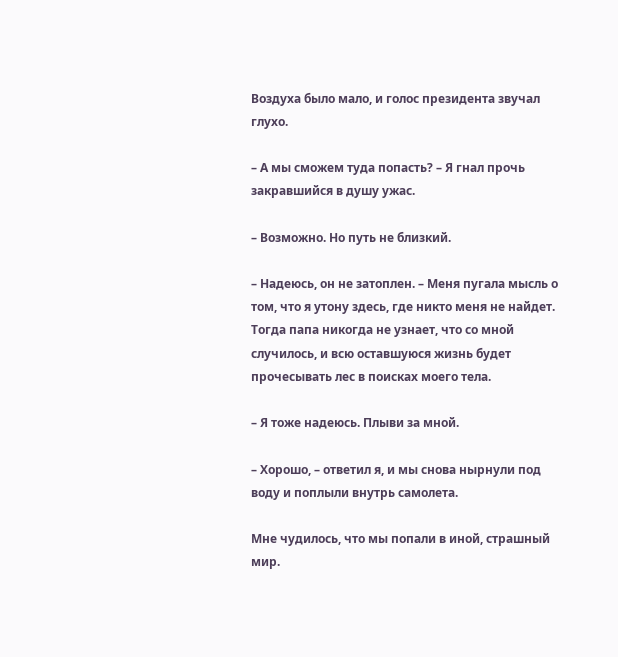Воздуха было мало, и голос президента звучал глухо.

– А мы сможем туда попасть? – Я гнал прочь закравшийся в душу ужас.

– Возможно. Но путь не близкий.

– Надеюсь, он не затоплен. – Меня пугала мысль о том, что я утону здесь, где никто меня не найдет. Тогда папа никогда не узнает, что со мной случилось, и всю оставшуюся жизнь будет прочесывать лес в поисках моего тела.

– Я тоже надеюсь. Плыви за мной.

– Хорошо, – ответил я, и мы снова нырнули под воду и поплыли внутрь самолета.

Мне чудилось, что мы попали в иной, страшный мир.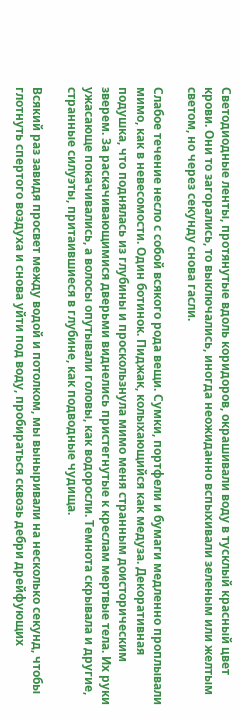Светодиодные ленты, протянутые вдоль коридоров, окрашивали воду в тусклый красный цвет крови. Они то загорались, то выключались, иногда неожиданно вспыхивали зеленым или желтым светом, но через секунду снова гасли.

Слабое течение несло с собой всякого рода вещи. Сумки, портфели и бумаги медленно проплывали мимо, как в невесомости. Один ботинок. Пиджак, колыхающийся как медуза. Декоративная подушка, что поднялась из глубины и проскользнула мимо меня странным доисторическим зверем. За раскачивающимися дверьми виднелись пристегнутые к креслам мертвые тела. Их руки ужасающе покачивались, а волосы опутывали головы, как водоросли. Темнота скрывала и другие, странные силуэты, притаившиеся в глубине, как подводные чудища.

Всякий раз завидя просвет между водой и потолком, мы выныривали на несколько секунд, чтобы глотнуть спертого воздуха и снова уйти под воду, пробираться сквозь дебри дрейфующих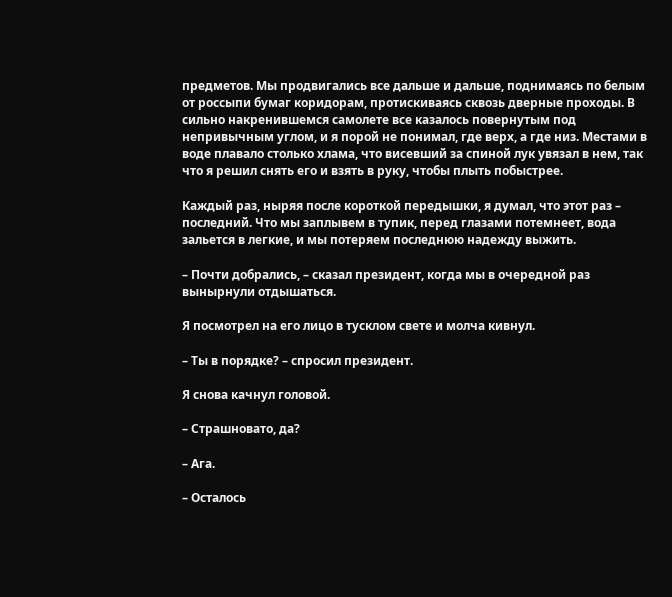предметов. Мы продвигались все дальше и дальше, поднимаясь по белым от россыпи бумаг коридорам, протискиваясь сквозь дверные проходы. В сильно накренившемся самолете все казалось повернутым под непривычным углом, и я порой не понимал, где верх, а где низ. Местами в воде плавало столько хлама, что висевший за спиной лук увязал в нем, так что я решил снять его и взять в руку, чтобы плыть побыстрее.

Каждый раз, ныряя после короткой передышки, я думал, что этот раз – последний. Что мы заплывем в тупик, перед глазами потемнеет, вода зальется в легкие, и мы потеряем последнюю надежду выжить.

– Почти добрались, – сказал президент, когда мы в очередной раз вынырнули отдышаться.

Я посмотрел на его лицо в тусклом свете и молча кивнул.

– Ты в порядке? – спросил президент.

Я снова качнул головой.

– Страшновато, да?

– Ага.

– Осталось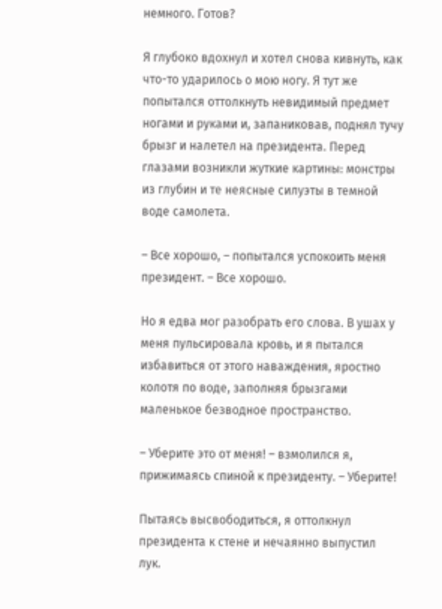немного. Готов?

Я глубоко вдохнул и хотел снова кивнуть, как что-то ударилось о мою ногу. Я тут же попытался оттолкнуть невидимый предмет ногами и руками и, запаниковав, поднял тучу брызг и налетел на президента. Перед глазами возникли жуткие картины: монстры из глубин и те неясные силуэты в темной воде самолета.

– Все хорошо, – попытался успокоить меня президент. – Все хорошо.

Но я едва мог разобрать его слова. В ушах у меня пульсировала кровь, и я пытался избавиться от этого наваждения, яростно колотя по воде, заполняя брызгами маленькое безводное пространство.

– Уберите это от меня! – взмолился я, прижимаясь спиной к президенту. – Уберите!

Пытаясь высвободиться, я оттолкнул президента к стене и нечаянно выпустил лук.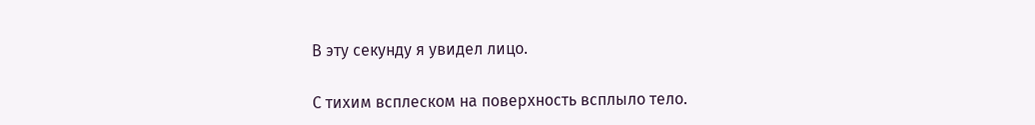В эту секунду я увидел лицо.

С тихим всплеском на поверхность всплыло тело.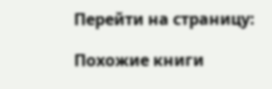Перейти на страницу:

Похожие книги